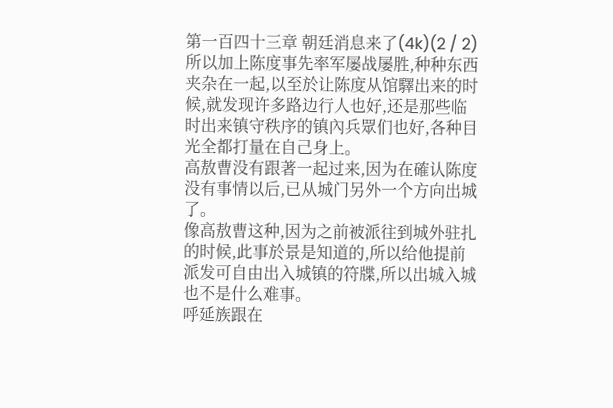第一百四十三章 朝廷消息来了(4k)(2 / 2)
所以加上陈度事先率军屡战屡胜,种种东西夹杂在一起,以至於让陈度从馆驛出来的时候,就发现许多路边行人也好,还是那些临时出来镇守秩序的镇內兵眾们也好,各种目光全都打量在自己身上。
高敖曹没有跟著一起过来,因为在確认陈度没有事情以后,已从城门另外一个方向出城了。
像高敖曹这种,因为之前被派往到城外驻扎的时候,此事於景是知道的,所以给他提前派发可自由出入城镇的符牒,所以出城入城也不是什么难事。
呼延族跟在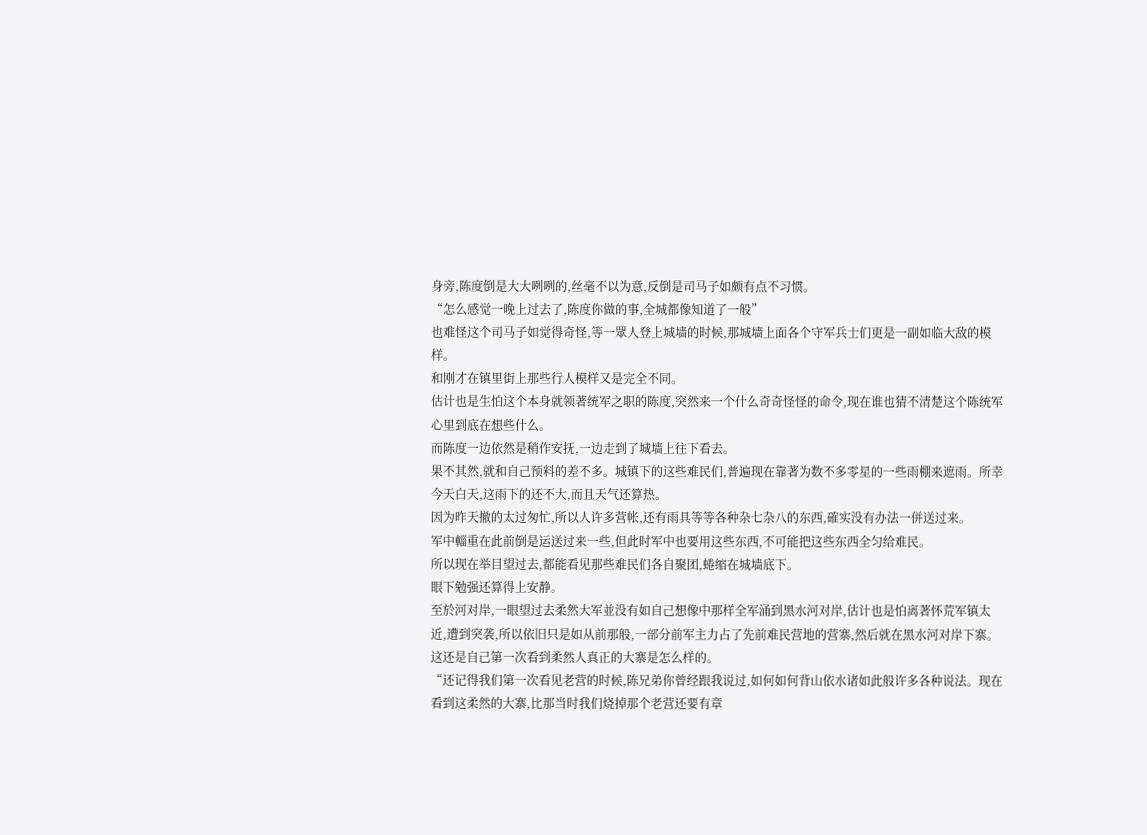身旁,陈度倒是大大咧咧的,丝毫不以为意,反倒是司马子如颇有点不习惯。
“怎么感觉一晚上过去了,陈度你做的事,全城都像知道了一般”
也难怪这个司马子如觉得奇怪,等一眾人登上城墙的时候,那城墙上面各个守军兵士们更是一副如临大敌的模样。
和刚才在镇里街上那些行人模样又是完全不同。
估计也是生怕这个本身就领著统军之职的陈度,突然来一个什么奇奇怪怪的命令,现在谁也猜不清楚这个陈统军心里到底在想些什么。
而陈度一边依然是稍作安抚,一边走到了城墙上往下看去。
果不其然,就和自己预料的差不多。城镇下的这些难民们,普遍现在靠著为数不多零星的一些雨棚来遮雨。所幸今天白天,这雨下的还不大,而且天气还算热。
因为昨天撤的太过匆忙,所以人许多营帐,还有雨具等等各种杂七杂八的东西,確实没有办法一併送过来。
军中輜重在此前倒是运送过来一些,但此时军中也要用这些东西,不可能把这些东西全匀给难民。
所以现在举目望过去,都能看见那些难民们各自聚团,蜷缩在城墙底下。
眼下勉强还算得上安静。
至於河对岸,一眼望过去柔然大军並没有如自己想像中那样全军涌到黑水河对岸,估计也是怕离著怀荒军镇太近,遭到突袭,所以依旧只是如从前那般,一部分前军主力占了先前难民营地的营寨,然后就在黑水河对岸下寨。
这还是自己第一次看到柔然人真正的大寨是怎么样的。
“还记得我们第一次看见老营的时候,陈兄弟你曾经跟我说过,如何如何背山依水诸如此般许多各种说法。现在看到这柔然的大寨,比那当时我们烧掉那个老营还要有章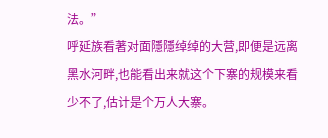法。”
呼延族看著对面隱隱绰绰的大营,即便是远离黑水河畔,也能看出来就这个下寨的规模来看少不了,估计是个万人大寨。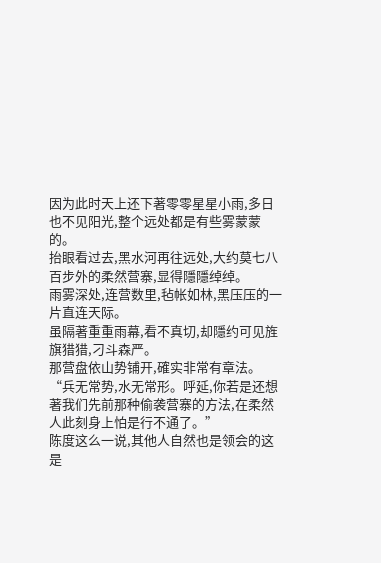因为此时天上还下著零零星星小雨,多日也不见阳光,整个远处都是有些雾蒙蒙的。
抬眼看过去,黑水河再往远处,大约莫七八百步外的柔然营寨,显得隱隱绰绰。
雨雾深处,连营数里,毡帐如林,黑压压的一片直连天际。
虽隔著重重雨幕,看不真切,却隱约可见旌旗猎猎,刁斗森严。
那营盘依山势铺开,確实非常有章法。
“兵无常势,水无常形。呼延,你若是还想著我们先前那种偷袭营寨的方法,在柔然人此刻身上怕是行不通了。”
陈度这么一说,其他人自然也是领会的这是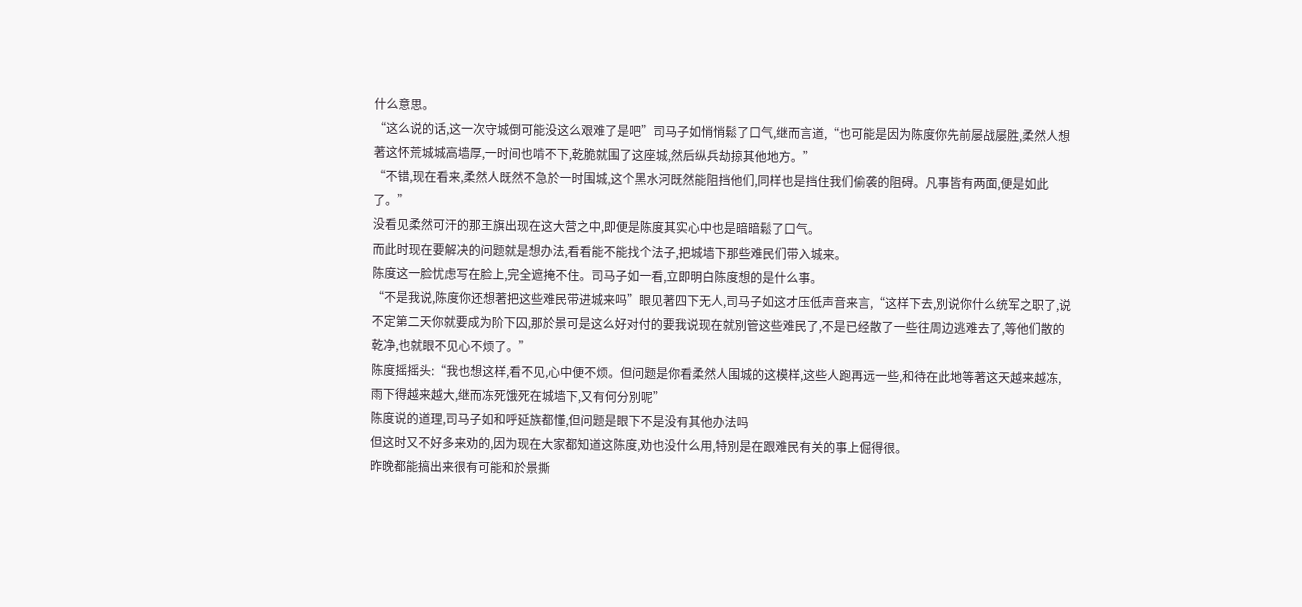什么意思。
“这么说的话,这一次守城倒可能没这么艰难了是吧”司马子如悄悄鬆了口气,继而言道,“也可能是因为陈度你先前屡战屡胜,柔然人想著这怀荒城城高墙厚,一时间也啃不下,乾脆就围了这座城,然后纵兵劫掠其他地方。”
“不错,现在看来,柔然人既然不急於一时围城,这个黑水河既然能阻挡他们,同样也是挡住我们偷袭的阻碍。凡事皆有两面,便是如此了。”
没看见柔然可汗的那王旗出现在这大营之中,即便是陈度其实心中也是暗暗鬆了口气。
而此时现在要解决的问题就是想办法,看看能不能找个法子,把城墙下那些难民们带入城来。
陈度这一脸忧虑写在脸上,完全遮掩不住。司马子如一看,立即明白陈度想的是什么事。
“不是我说,陈度你还想著把这些难民带进城来吗”眼见著四下无人,司马子如这才压低声音来言,“这样下去,別说你什么统军之职了,说不定第二天你就要成为阶下囚,那於景可是这么好对付的要我说现在就別管这些难民了,不是已经散了一些往周边逃难去了,等他们散的乾净,也就眼不见心不烦了。”
陈度摇摇头:“我也想这样,看不见,心中便不烦。但问题是你看柔然人围城的这模样,这些人跑再远一些,和待在此地等著这天越来越冻,雨下得越来越大,继而冻死饿死在城墙下,又有何分別呢”
陈度说的道理,司马子如和呼延族都懂,但问题是眼下不是没有其他办法吗
但这时又不好多来劝的,因为现在大家都知道这陈度,劝也没什么用,特別是在跟难民有关的事上倔得很。
昨晚都能搞出来很有可能和於景撕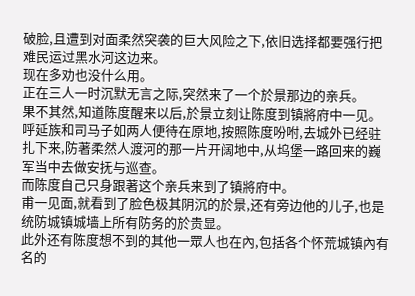破脸,且遭到对面柔然突袭的巨大风险之下,依旧选择都要强行把难民运过黑水河这边来。
现在多劝也没什么用。
正在三人一时沉默无言之际,突然来了一个於景那边的亲兵。
果不其然,知道陈度醒来以后,於景立刻让陈度到镇將府中一见。
呼延族和司马子如两人便待在原地,按照陈度吩咐,去城外已经驻扎下来,防著柔然人渡河的那一片开阔地中,从坞堡一路回来的巍军当中去做安抚与巡查。
而陈度自己只身跟著这个亲兵来到了镇將府中。
甫一见面,就看到了脸色极其阴沉的於景,还有旁边他的儿子,也是统防城镇城墙上所有防务的於贵显。
此外还有陈度想不到的其他一眾人也在內,包括各个怀荒城镇內有名的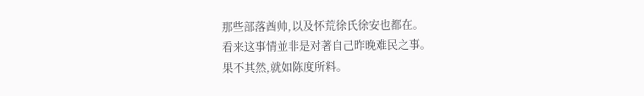那些部落酋帅,以及怀荒徐氏徐安也都在。
看来这事情並非是对著自己昨晚难民之事。
果不其然,就如陈度所料。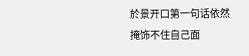於景开口第一句话依然掩饰不住自己面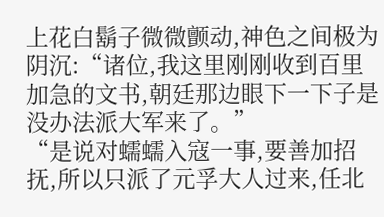上花白鬍子微微颤动,神色之间极为阴沉:“诸位,我这里刚刚收到百里加急的文书,朝廷那边眼下一下子是没办法派大军来了。”
“是说对蠕蠕入寇一事,要善加招抚,所以只派了元孚大人过来,任北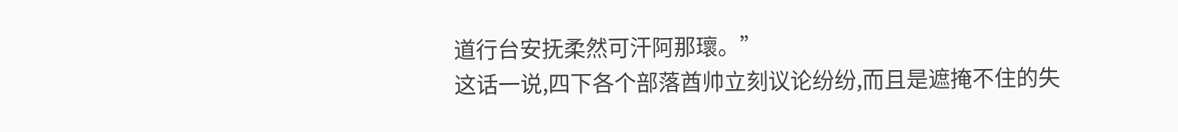道行台安抚柔然可汗阿那瓌。”
这话一说,四下各个部落酋帅立刻议论纷纷,而且是遮掩不住的失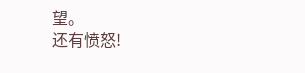望。
还有愤怒!